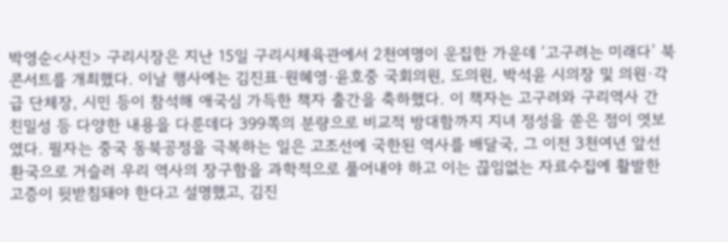박영순<사진> 구리시장은 지난 15일 구리시체육관에서 2천여명이 운집한 가운데 ‘고구려는 미래다’ 북콘서트를 개최했다. 이날 행사에는 김진표·원혜영·윤호중 국회의원, 도의원, 박석윤 시의장 및 의원·각급 단체장, 시민 등이 참석해 애국심 가득한 책자 출간을 축하했다. 이 책자는 고구려와 구리역사 간 친밀성 등 다양한 내용을 다룬데다 399쪽의 분량으로 비교적 방대함까지 지녀 정성을 쏟은 점이 엿보였다. 필자는 중국 동북공정을 극복하는 일은 고조선에 국한된 역사를 배달국, 그 이전 3천여년 앞선 환국으로 거슬러 우리 역사의 장구함을 과학적으로 풀어내야 하고 이는 끊임없는 자료수집에 활발한 고증이 뒷받침돼야 한다고 설명했고, 김진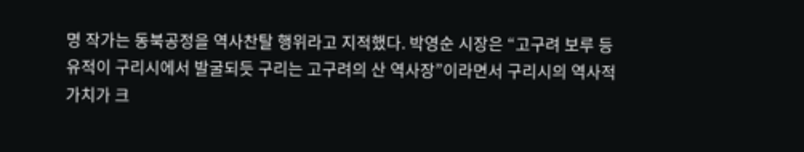명 작가는 동북공정을 역사찬탈 행위라고 지적했다. 박영순 시장은 “고구려 보루 등 유적이 구리시에서 발굴되듯 구리는 고구려의 산 역사장”이라면서 구리시의 역사적 가치가 크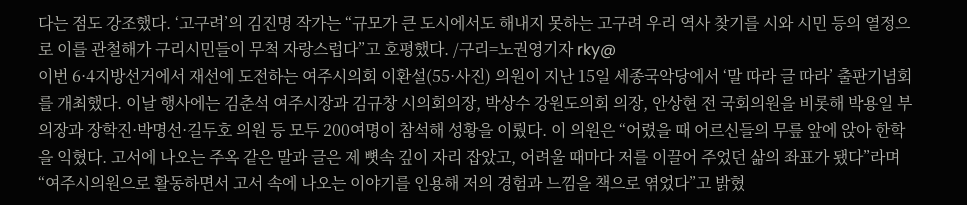다는 점도 강조했다. ‘고구려’의 김진명 작가는 “규모가 큰 도시에서도 해내지 못하는 고구려 우리 역사 찾기를 시와 시민 등의 열정으로 이를 관철해가 구리시민들이 무척 자랑스럽다”고 호평했다. /구리=노권영기자 rky@
이번 6·4지방선거에서 재선에 도전하는 여주시의회 이환설(55·사진) 의원이 지난 15일 세종국악당에서 ‘말 따라 글 따라’ 출판기념회를 개최했다. 이날 행사에는 김춘석 여주시장과 김규창 시의회의장, 박상수 강원도의회 의장, 안상현 전 국회의원을 비롯해 박용일 부의장과 장학진·박명선·길두호 의원 등 모두 200여명이 참석해 성황을 이뤘다. 이 의원은 “어렸을 때 어르신들의 무릎 앞에 앉아 한학을 익혔다. 고서에 나오는 주옥 같은 말과 글은 제 뼛속 깊이 자리 잡았고, 어려울 때마다 저를 이끌어 주었던 삶의 좌표가 됐다”라며 “여주시의원으로 활동하면서 고서 속에 나오는 이야기를 인용해 저의 경험과 느낌을 책으로 엮었다”고 밝혔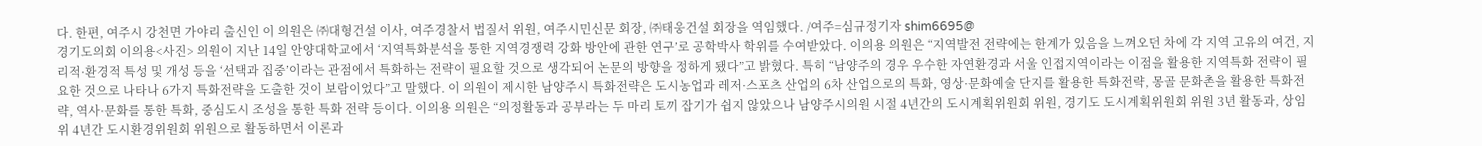다. 한편, 여주시 강천면 가야리 출신인 이 의원은 ㈜대형건설 이사, 여주경찰서 법질서 위원, 여주시민신문 회장, ㈜태웅건설 회장을 역임했다. /여주=심규정기자 shim6695@
경기도의회 이의용<사진> 의원이 지난 14일 안양대학교에서 ‘지역특화분석을 통한 지역경쟁력 강화 방안에 관한 연구’로 공학박사 학위를 수여받았다. 이의용 의원은 “지역발전 전략에는 한계가 있음을 느껴오던 차에 각 지역 고유의 여건, 지리적·환경적 특성 및 개성 등을 ‘선택과 집중’이라는 관점에서 특화하는 전략이 필요할 것으로 생각되어 논문의 방향을 정하게 됐다”고 밝혔다. 특히 “남양주의 경우 우수한 자연환경과 서울 인접지역이라는 이점을 활용한 지역특화 전략이 필요한 것으로 나타나 6가지 특화전략을 도출한 것이 보람이었다”고 말했다. 이 의원이 제시한 남양주시 특화전략은 도시농업과 레저·스포츠 산업의 6차 산업으로의 특화, 영상·문화예술 단지를 활용한 특화전략, 몽골 문화촌을 활용한 특화전략, 역사·문화를 통한 특화, 중심도시 조성을 통한 특화 전략 등이다. 이의용 의원은 “의정활동과 공부라는 두 마리 토끼 잡기가 쉽지 않았으나 남양주시의원 시절 4년간의 도시계획위원회 위원, 경기도 도시계획위원회 위원 3년 활동과, 상임위 4년간 도시환경위원회 위원으로 활동하면서 이론과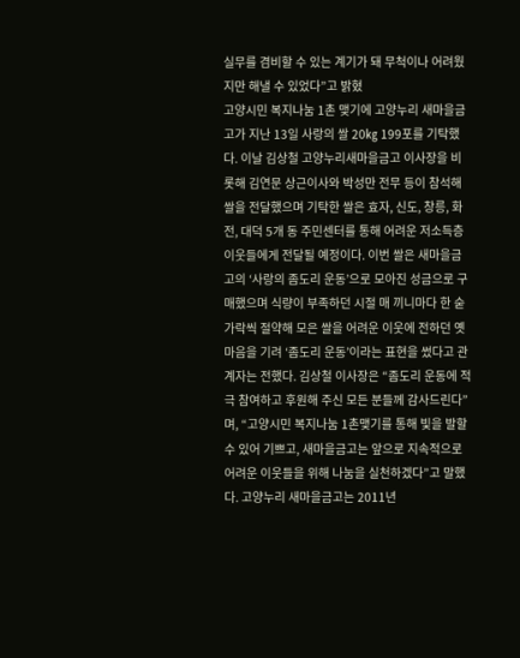실무를 겸비할 수 있는 계기가 돼 무척이나 어려웠지만 해낼 수 있었다”고 밝혔
고양시민 복지나눔 1촌 맺기에 고양누리 새마을금고가 지난 13일 사랑의 쌀 20㎏ 199포를 기탁했다. 이날 김상철 고양누리새마을금고 이사장을 비롯해 김연문 상근이사와 박성만 전무 등이 참석해 쌀을 전달했으며 기탁한 쌀은 효자, 신도, 창릉, 화전, 대덕 5개 동 주민센터를 통해 어려운 저소득층 이웃들에게 전달될 예정이다. 이번 쌀은 새마을금고의 ‘사랑의 좀도리 운동’으로 모아진 성금으로 구매했으며 식량이 부족하던 시절 매 끼니마다 한 숟가락씩 절약해 모은 쌀을 어려운 이웃에 전하던 옛 마음을 기려 ‘좀도리 운동’이라는 표현을 썼다고 관계자는 전했다. 김상철 이사장은 “좀도리 운동에 적극 참여하고 후원해 주신 모든 분들께 감사드린다”며, “고양시민 복지나눔 1촌맺기를 통해 빛을 발할 수 있어 기쁘고, 새마을금고는 앞으로 지속적으로 어려운 이웃들을 위해 나눔을 실천하겠다”고 말했다. 고양누리 새마을금고는 2011년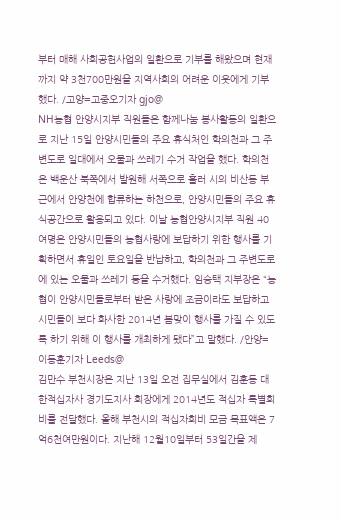부터 매해 사회공헌사업의 일환으로 기부를 해왔으며 현재까지 약 3천700만원을 지역사회의 어려운 이웃에게 기부했다. /고양=고중오기자 gjo@
NH농협 안양시지부 직원들은 함께나눔 봉사활동의 일환으로 지난 15일 안양시민들의 주요 휴식처인 학의천과 그 주변도로 일대에서 오물과 쓰레기 수거 작업을 했다. 학의천은 백운산 북쪽에서 발원해 서쪽으로 흘러 시의 비산동 부근에서 안양천에 합류하는 하천으로, 안양시민들의 주요 휴식공간으로 활용되고 있다. 이날 농협안양시지부 직원 40여명은 안양시민들의 농협사랑에 보답하기 위한 행사를 기획하면서 휴일인 토요일을 반납하고, 학의천과 그 주변도로에 있는 오물과 쓰레기 등을 수거했다. 임승택 지부장은 “농협이 안양시민들로부터 받은 사랑에 조금이라도 보답하고 시민들이 보다 화사한 2014년 봄맞이 행사를 가질 수 있도록 하기 위해 이 행사를 개최하게 됐다”고 말했다. /안양=이동훈기자 Leeds@
김만수 부천시장은 지난 13일 오전 집무실에서 김훈동 대한적십자사 경기도지사 회장에게 2014년도 적십자 특별회비를 전달했다. 올해 부천시의 적십자회비 모금 목표액은 7억6천여만원이다. 지난해 12월10일부터 53일간을 제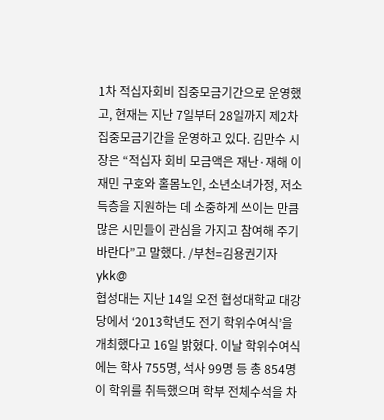1차 적십자회비 집중모금기간으로 운영했고, 현재는 지난 7일부터 28일까지 제2차 집중모금기간을 운영하고 있다. 김만수 시장은 “적십자 회비 모금액은 재난·재해 이재민 구호와 홀몸노인, 소년소녀가정, 저소득층을 지원하는 데 소중하게 쓰이는 만큼 많은 시민들이 관심을 가지고 참여해 주기 바란다”고 말했다. /부천=김용권기자 ykk@
협성대는 지난 14일 오전 협성대학교 대강당에서 ‘2013학년도 전기 학위수여식’을 개최했다고 16일 밝혔다. 이날 학위수여식에는 학사 755명, 석사 99명 등 총 854명이 학위를 취득했으며 학부 전체수석을 차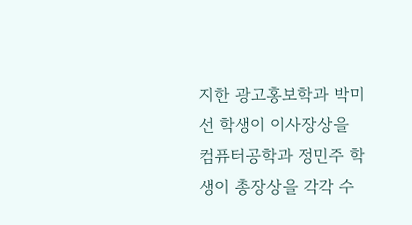지한 광고홍보학과 박미선 학생이 이사장상을 컴퓨터공학과 정민주 학생이 총장상을 각각 수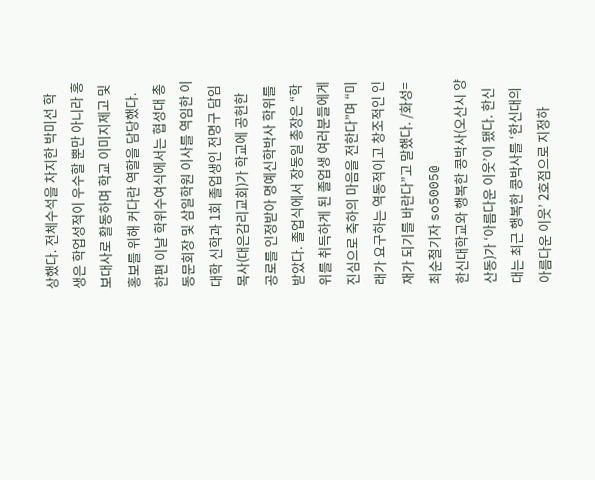상했다. 전체수석을 차지한 박미선 학생은 학업성적이 우수할 뿐만 아니라 홍보대사로 활동하며 학교 이미지제고 및 홍보를 위해 커다란 역할을 담당했다. 한편 이날 학위수여식에서는 협성대 총동문회장 및 삼일학원 이사를 역임한 이 대학 신학과 1회 졸업생인 전명구 담임목사(대은감리교회)가 학교에 공헌한 공로를 인정받아 명예신학박사 학위를 받았다. 졸업식에서 장동일 총장은 “학위를 취득하게 된 졸업생 여러분들에게 진심으로 축하의 마음을 전한다”며 “미래가 요구하는 역동적이고 창조적인 인재가 되기를 바란다”고 말했다. /화성=최순철기자 so5005@
한신대학교와 행복한 콩박사(오산시 양산동)가 ‘아름다운 이웃’이 됐다. 한신대는 최근 행복한 콩박사를 ‘한신대의 아름다운 이웃’ 2호점으로 지정하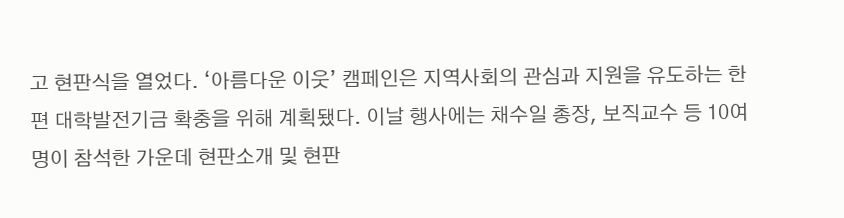고 현판식을 열었다. ‘아름다운 이웃’ 캠페인은 지역사회의 관심과 지원을 유도하는 한편 대학발전기금 확충을 위해 계획됐다. 이날 행사에는 채수일 총장, 보직교수 등 10여 명이 참석한 가운데 현판소개 및 현판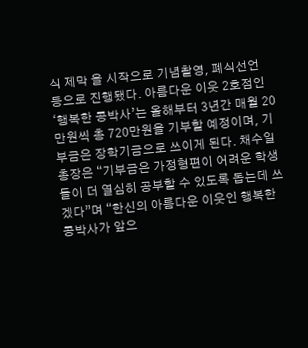식 제막 을 시작으로 기념촬영, 폐식선언 등으로 진행됐다. 아름다운 이웃 2호점인 ‘행복한 콩박사’는 올해부터 3년간 매월 20만원씩 총 720만원을 기부할 예정이며, 기부금은 장학기금으로 쓰이게 된다. 채수일 총장은 “기부금은 가정형편이 어려운 학생들이 더 열심히 공부할 수 있도록 돕는데 쓰겠다”며 “한신의 아름다운 이웃인 행복한 콩박사가 앞으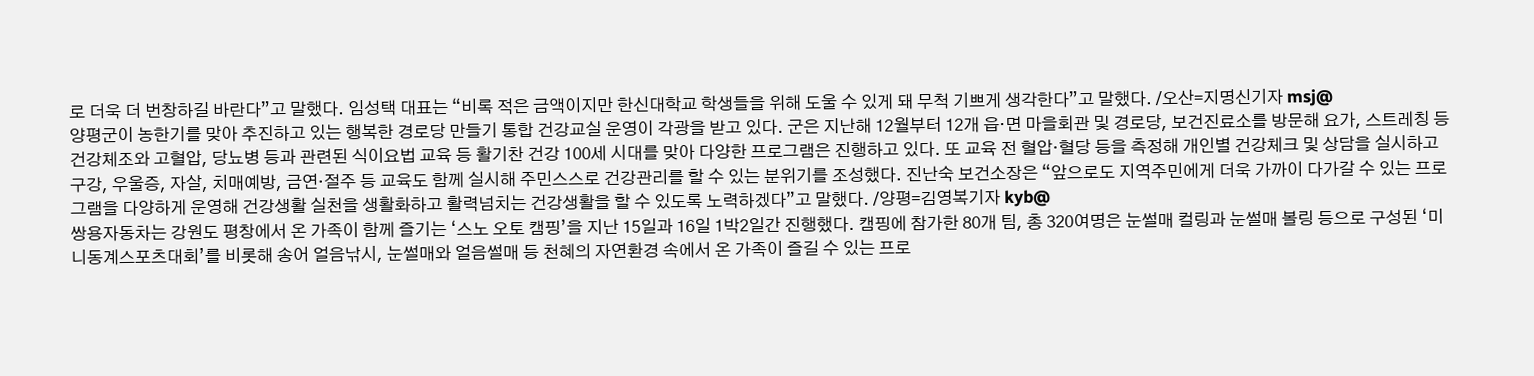로 더욱 더 번창하길 바란다”고 말했다. 임성택 대표는 “비록 적은 금액이지만 한신대학교 학생들을 위해 도울 수 있게 돼 무척 기쁘게 생각한다”고 말했다. /오산=지명신기자 msj@
양평군이 농한기를 맞아 추진하고 있는 행복한 경로당 만들기 통합 건강교실 운영이 각광을 받고 있다. 군은 지난해 12월부터 12개 읍·면 마을회관 및 경로당, 보건진료소를 방문해 요가, 스트레칭 등 건강체조와 고혈압, 당뇨병 등과 관련된 식이요법 교육 등 활기찬 건강 100세 시대를 맞아 다양한 프로그램은 진행하고 있다. 또 교육 전 혈압·혈당 등을 측정해 개인별 건강체크 및 상담을 실시하고 구강, 우울증, 자살, 치매예방, 금연·절주 등 교육도 함께 실시해 주민스스로 건강관리를 할 수 있는 분위기를 조성했다. 진난숙 보건소장은 “앞으로도 지역주민에게 더욱 가까이 다가갈 수 있는 프로그램을 다양하게 운영해 건강생활 실천을 생활화하고 활력넘치는 건강생활을 할 수 있도록 노력하겠다”고 말했다. /양평=김영복기자 kyb@
쌍용자동차는 강원도 평창에서 온 가족이 함께 즐기는 ‘스노 오토 캠핑’을 지난 15일과 16일 1박2일간 진행했다. 캠핑에 참가한 80개 팀, 총 320여명은 눈썰매 컬링과 눈썰매 볼링 등으로 구성된 ‘미니동계스포츠대회’를 비롯해 송어 얼음낚시, 눈썰매와 얼음썰매 등 천혜의 자연환경 속에서 온 가족이 즐길 수 있는 프로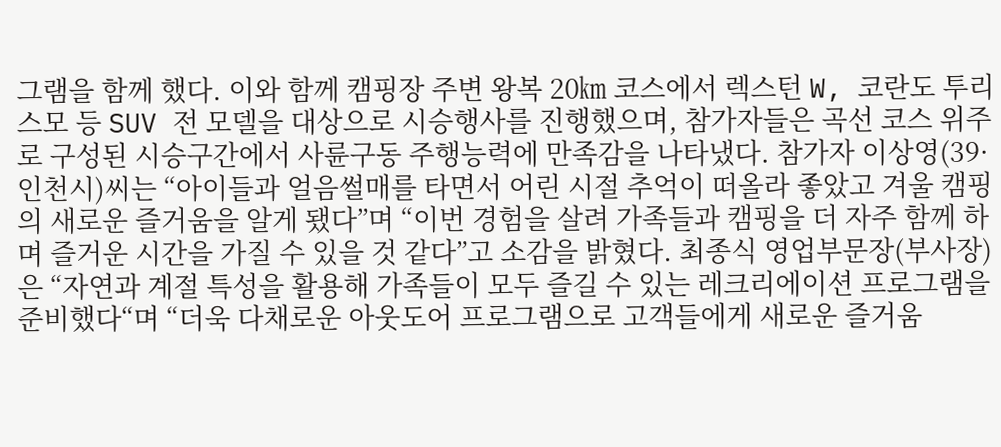그램을 함께 했다. 이와 함께 캠핑장 주변 왕복 20㎞ 코스에서 렉스턴 W, 코란도 투리스모 등 SUV 전 모델을 대상으로 시승행사를 진행했으며, 참가자들은 곡선 코스 위주로 구성된 시승구간에서 사륜구동 주행능력에 만족감을 나타냈다. 참가자 이상영(39·인천시)씨는 “아이들과 얼음썰매를 타면서 어린 시절 추억이 떠올라 좋았고 겨울 캠핑의 새로운 즐거움을 알게 됐다”며 “이번 경험을 살려 가족들과 캠핑을 더 자주 함께 하며 즐거운 시간을 가질 수 있을 것 같다”고 소감을 밝혔다. 최종식 영업부문장(부사장)은 “자연과 계절 특성을 활용해 가족들이 모두 즐길 수 있는 레크리에이션 프로그램을 준비했다“며 “더욱 다채로운 아웃도어 프로그램으로 고객들에게 새로운 즐거움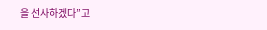을 선사하겠다”고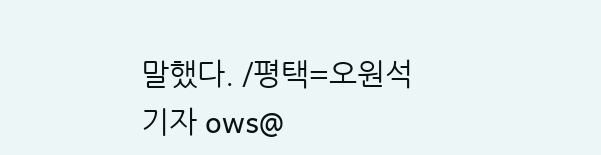말했다. /평택=오원석기자 ows@